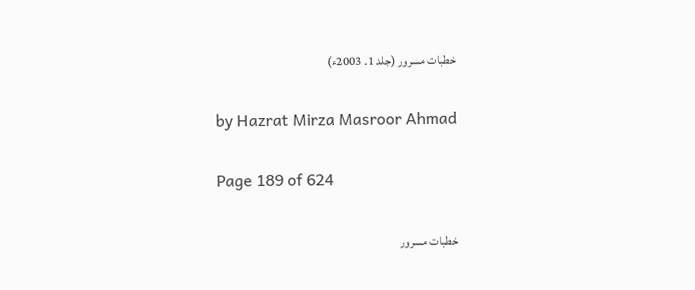خطبات مسرور (جلد 1۔ 2003ء)

by Hazrat Mirza Masroor Ahmad

Page 189 of 624

خطبات مسرور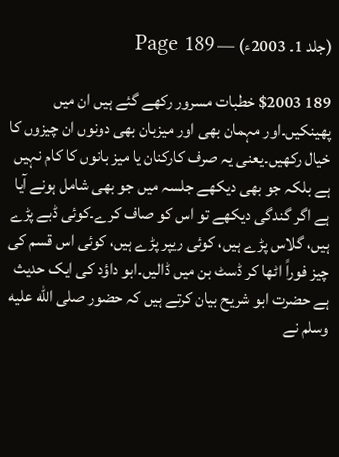(جلد 1۔ 2003ء) — Page 189

189 $2003 خطبات مسرور رکھے گئے ہیں ان میں پھینکیں۔اور مہمان بھی اور میزبان بھی دونوں ان چیزوں کا خیال رکھیں۔یعنی یہ صرف کارکنان یا میز بانوں کا کام نہیں ہے بلکہ جو بھی دیکھے جلسہ میں جو بھی شامل ہونے آیا ہے اگر گندگی دیکھے تو اس کو صاف کرے۔کوئی ڈبے پڑے ہیں، گلاس پڑے ہیں، کوئی ریپر پڑے ہیں، کوئی اس قسم کی چیز فوراً اٹھا کر ڈسٹ بن میں ڈالیں۔ابو داؤد کی ایک حدیث ہے حضرت ابو شریح بیان کرتے ہیں کہ حضور صلى الله عليه وسلم نے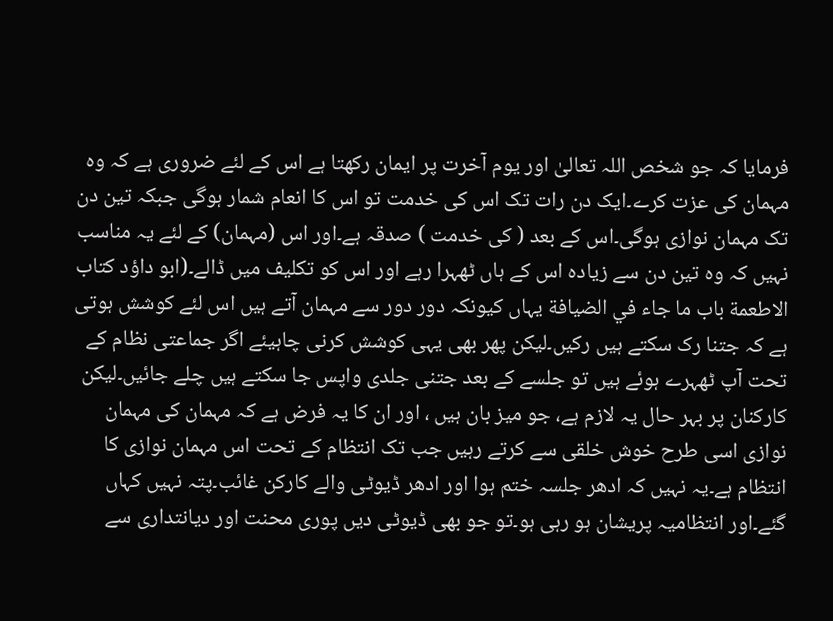فرمایا کہ جو شخص اللہ تعالیٰ اور یوم آخرت پر ایمان رکھتا ہے اس کے لئے ضروری ہے کہ وہ مہمان کی عزت کرے۔ایک دن رات تک اس کی خدمت تو اس کا انعام شمار ہوگی جبکہ تین دن تک مہمان نوازی ہوگی۔اس کے بعد ( کی خدمت ) صدقہ ہے۔اور اس (مہمان) کے لئے یہ مناسب نہیں کہ وہ تین دن سے زیادہ اس کے ہاں ٹھہرا رہے اور اس کو تکلیف میں ڈالے۔(ابو داؤد كتاب الاطعمة باب ما جاء في الضيافة یہاں کیونکہ دور دور سے مہمان آتے ہیں اس لئے کوشش ہوتی ہے کہ جتنا رک سکتے ہیں رکیں۔لیکن پھر بھی یہی کوشش کرنی چاہیئے اگر جماعتی نظام کے تحت آپ ٹھہرے ہوئے ہیں تو جلسے کے بعد جتنی جلدی واپس جا سکتے ہیں چلے جائیں۔لیکن کارکنان پر بہر حال یہ لازم ہے، جو میز بان ہیں ، اور ان کا یہ فرض ہے کہ مہمان کی مہمان نوازی اسی طرح خوش خلقی سے کرتے رہیں جب تک انتظام کے تحت اس مہمان نوازی کا انتظام ہے۔یہ نہیں کہ ادھر جلسہ ختم ہوا اور ادھر ڈیوٹی والے کارکن غائب۔پتہ نہیں کہاں گئے۔اور انتظامیہ پریشان ہو رہی ہو۔تو جو بھی ڈیوٹی دیں پوری محنت اور دیانتداری سے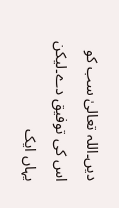دیں۔اللہ تعالیٰ سب کو اس کی توفیق دے۔لیکن یہاں ایک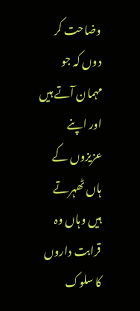وضاحت کر دوں کہ جو مہمان آتے ہیں اور اپنے عزیزوں کے ہاں ٹھہرتے ہیں وہاں وہ قرابت داروں کا سلوک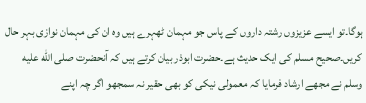ہوگا۔تو ایسے عزیزوں رشتہ داروں کے پاس جو مہمان ٹھہرے ہیں وہ ان کی مہمان نوازی بہر حال کریں۔صحیح مسلم کی ایک حدیث ہے۔حضرت ابوذر بیان کرتے ہیں کہ آنحضرت صلى الله عليه وسلم نے مجھے ارشاد فرمایا کہ معمولی نیکی کو بھی حقیر نہ سمجھو اگر چہ اپنے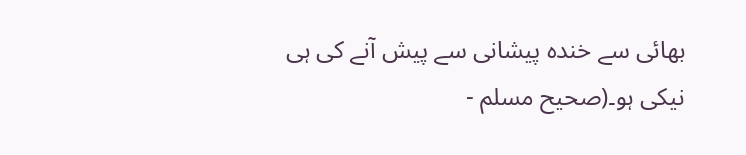بھائی سے خندہ پیشانی سے پیش آنے کی ہی نیکی ہو۔(صحيح مسلم -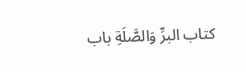كتاب البرِّ وَالصَّلَةِ باب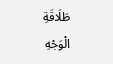طَلَاقَةِ الْوَجْهِ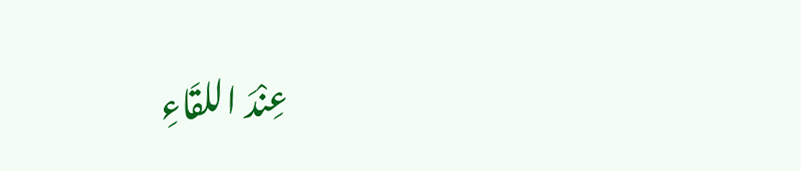عِنْدَ اللقَاءِ